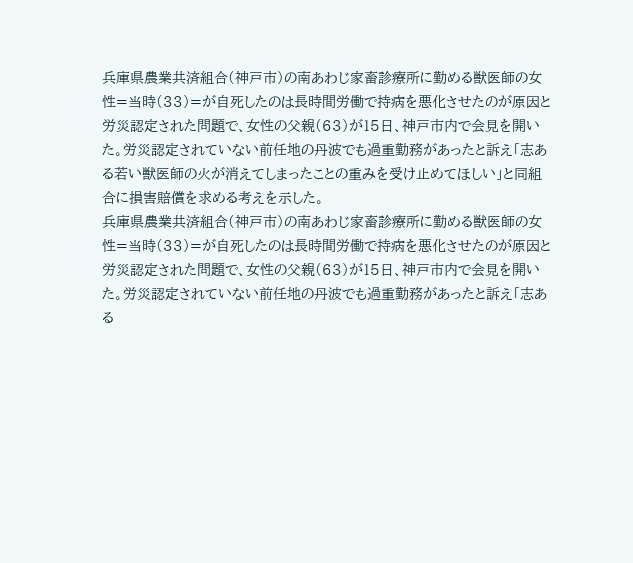兵庫県農業共済組合(神戸市)の南あわじ家畜診療所に勤める獣医師の女性=当時(33)=が自死したのは長時間労働で持病を悪化させたのが原因と労災認定された問題で、女性の父親(63)が15日、神戸市内で会見を開いた。労災認定されていない前任地の丹波でも過重勤務があったと訴え「志ある若い獣医師の火が消えてしまったことの重みを受け止めてほしい」と同組合に損害賠償を求める考えを示した。
兵庫県農業共済組合(神戸市)の南あわじ家畜診療所に勤める獣医師の女性=当時(33)=が自死したのは長時間労働で持病を悪化させたのが原因と労災認定された問題で、女性の父親(63)が15日、神戸市内で会見を開いた。労災認定されていない前任地の丹波でも過重勤務があったと訴え「志ある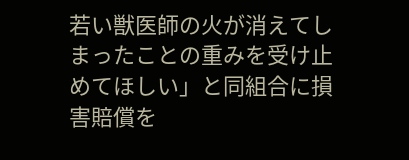若い獣医師の火が消えてしまったことの重みを受け止めてほしい」と同組合に損害賠償を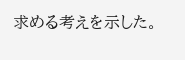求める考えを示した。